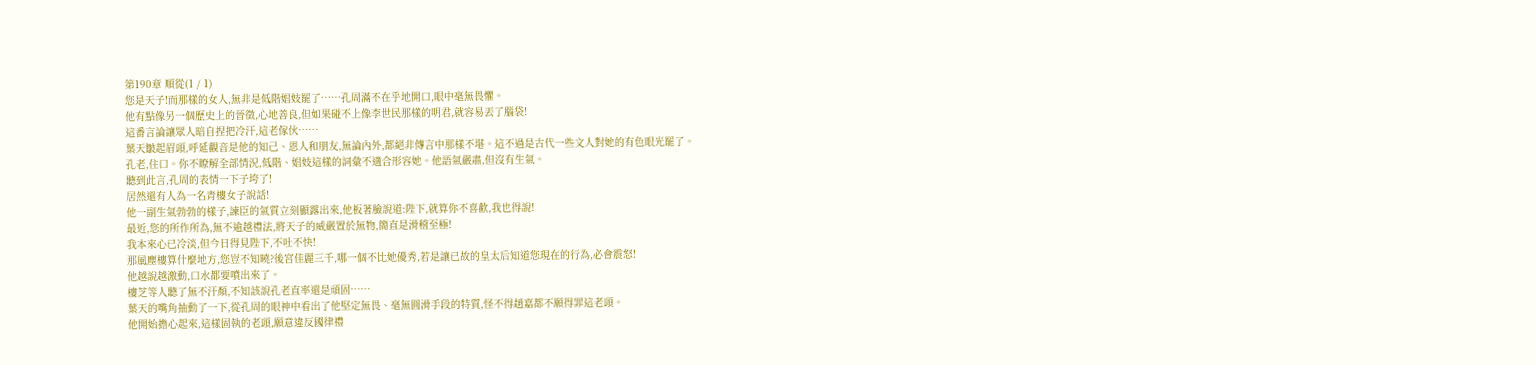第190章 順從(1 / 1)
您是天子!而那樣的女人,無非是低階娼妓罷了……孔周滿不在乎地開口,眼中毫無畏懼。
他有點像另一個歷史上的晉徵,心地善良,但如果碰不上像李世民那樣的明君,就容易丟了腦袋!
這番言論讓眾人暗自捏把冷汗,這老傢伙……
葉天皺起眉頭,呼延觀音是他的知己、恩人和朋友,無論內外,都絕非傳言中那樣不堪。這不過是古代一些文人對她的有色眼光罷了。
孔老,住口。你不瞭解全部情況,低階、娼妓這樣的詞彙不適合形容她。他語氣嚴肅,但沒有生氣。
聽到此言,孔周的表情一下子垮了!
居然還有人為一名青樓女子說話!
他一副生氣勃勃的樣子,諫臣的氣質立刻顯露出來,他板著臉說道:陛下,就算你不喜歡,我也得說!
最近,您的所作所為,無不逾越禮法,將天子的威嚴置於無物,簡直是滑稽至極!
我本來心已冷淡,但今日得見陛下,不吐不快!
那風塵樓算什麼地方,您豈不知曉?後宮佳麗三千,哪一個不比她優秀,若是讓已故的皇太后知道您現在的行為,必會震怒!
他越說越激動,口水都要噴出來了。
樓芝等人聽了無不汗顏,不知該說孔老直率還是頑固……
葉天的嘴角抽動了一下,從孔周的眼神中看出了他堅定無畏、毫無圓滑手段的特質,怪不得趙嘉都不願得罪這老頭。
他開始擔心起來,這樣固執的老頭,願意違反國律禮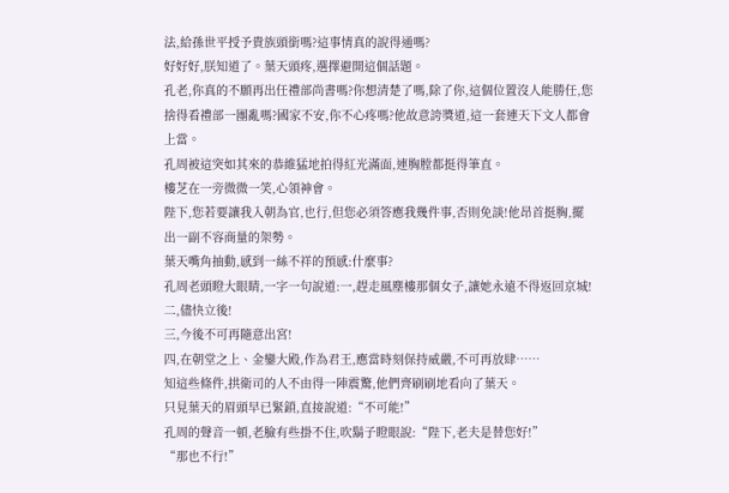法,給孫世平授予貴族頭銜嗎?這事情真的說得通嗎?
好好好,朕知道了。葉天頭疼,選擇避開這個話題。
孔老,你真的不願再出任禮部尚書嗎?你想清楚了嗎,除了你,這個位置沒人能勝任,您捨得看禮部一團亂嗎?國家不安,你不心疼嗎?他故意誇獎道,這一套連天下文人都會上當。
孔周被這突如其來的恭維猛地拍得紅光滿面,連胸膛都挺得筆直。
樓芝在一旁微微一笑,心領神會。
陛下,您若要讓我入朝為官,也行,但您必須答應我幾件事,否則免談!他昂首挺胸,擺出一副不容商量的架勢。
葉天嘴角抽動,感到一絲不祥的預感:什麼事?
孔周老頭瞪大眼睛,一字一句說道:一,趕走風塵樓那個女子,讓她永遠不得返回京城!二,儘快立後!
三,今後不可再隨意出宮!
四,在朝堂之上、金鑾大殿,作為君王,應當時刻保持威嚴,不可再放肆……
知這些條件,拱衛司的人不由得一陣震驚,他們齊刷刷地看向了葉天。
只見葉天的眉頭早已緊鎖,直接說道:“不可能!”
孔周的聲音一頓,老臉有些掛不住,吹鬍子瞪眼說:“陛下,老夫是替您好!”
“那也不行!”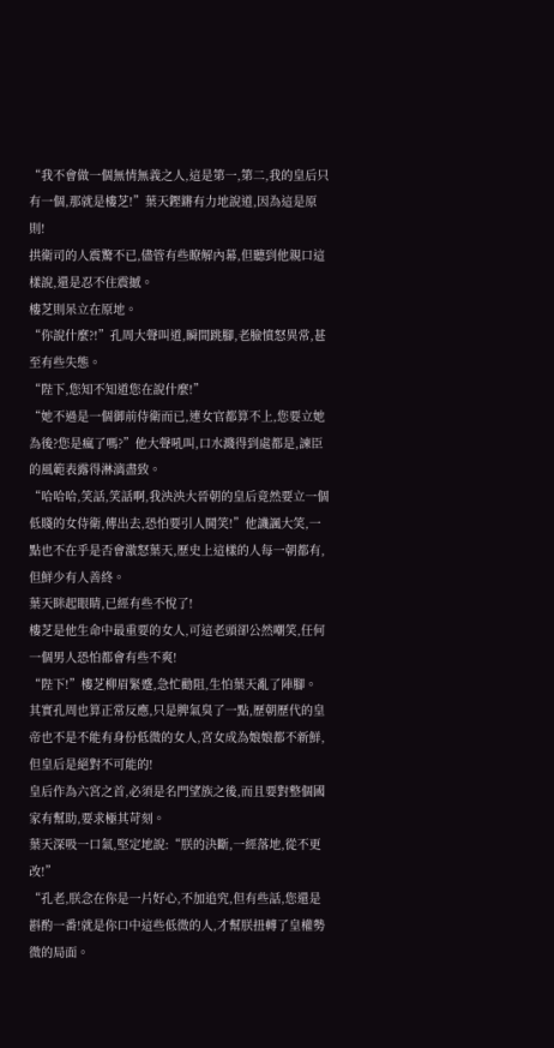“我不會做一個無情無義之人,這是第一,第二,我的皇后只有一個,那就是樓芝!”葉天鏗鏘有力地說道,因為這是原則!
拱衛司的人震驚不已,儘管有些瞭解內幕,但聽到他親口這樣說,還是忍不住震撼。
樓芝則呆立在原地。
“你說什麼?!”孔周大聲叫道,瞬間跳腳,老臉憤怒異常,甚至有些失態。
“陛下,您知不知道您在說什麼!”
“她不過是一個御前侍衛而已,連女官都算不上,您要立她為後?您是瘋了嗎?”他大聲吼叫,口水濺得到處都是,諫臣的風範表露得淋漓盡致。
“哈哈哈,笑話,笑話啊,我泱泱大晉朝的皇后竟然要立一個低賤的女侍衛,傳出去,恐怕要引人鬨笑!”他譏諷大笑,一點也不在乎是否會激怒葉天,歷史上這樣的人每一朝都有,但鮮少有人善終。
葉天眯起眼睛,已經有些不悅了!
樓芝是他生命中最重要的女人,可這老頭卻公然嘲笑,任何一個男人恐怕都會有些不爽!
“陛下!”樓芝柳眉緊蹙,急忙勸阻,生怕葉天亂了陣腳。
其實孔周也算正常反應,只是脾氣臭了一點,歷朝歷代的皇帝也不是不能有身份低微的女人,宮女成為娘娘都不新鮮,但皇后是絕對不可能的!
皇后作為六宮之首,必須是名門望族之後,而且要對整個國家有幫助,要求極其苛刻。
葉天深吸一口氣,堅定地說:“朕的決斷,一經落地,從不更改!”
“孔老,朕念在你是一片好心,不加追究,但有些話,您還是斟酌一番!就是你口中這些低微的人,才幫朕扭轉了皇權勢微的局面。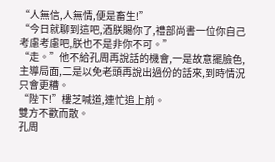“人無信,人無情,便是畜生!”
“今日就聊到這吧,酒朕賜你了,禮部尚書一位你自己考慮考慮吧,朕也不是非你不可。”
“走。”他不給孔周再說話的機會,一是故意擺臉色,主導局面,二是以免老頭再說出過份的話來,到時情況只會更糟。
“陛下!”樓芝喊道,連忙追上前。
雙方不歡而散。
孔周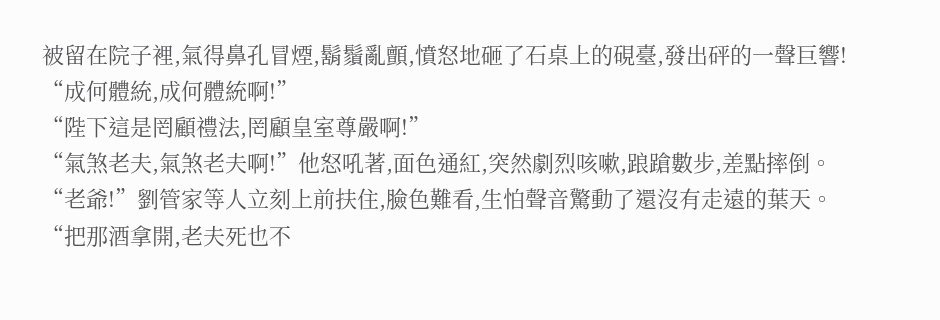被留在院子裡,氣得鼻孔冒煙,鬍鬚亂顫,憤怒地砸了石桌上的硯臺,發出砰的一聲巨響!
“成何體統,成何體統啊!”
“陛下這是罔顧禮法,罔顧皇室尊嚴啊!”
“氣煞老夫,氣煞老夫啊!”他怒吼著,面色通紅,突然劇烈咳嗽,踉蹌數步,差點摔倒。
“老爺!”劉管家等人立刻上前扶住,臉色難看,生怕聲音驚動了還沒有走遠的葉天。
“把那酒拿開,老夫死也不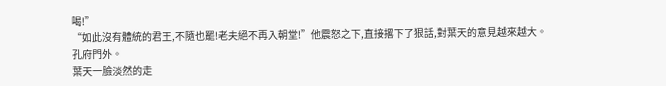喝!”
“如此沒有體統的君王,不隨也罷!老夫絕不再入朝堂!”他震怒之下,直接撂下了狠話,對葉天的意見越來越大。
孔府門外。
葉天一臉淡然的走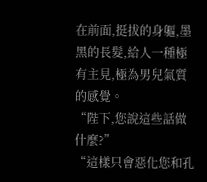在前面,挺拔的身軀,墨黑的長髮,給人一種極有主見,極為男兒氣質的感覺。
“陛下,您說這些話做什麼?”
“這樣只會惡化您和孔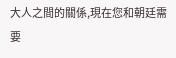大人之間的關係,現在您和朝廷需要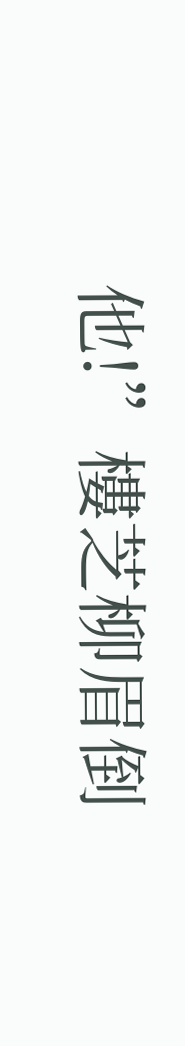他!”樓芝柳眉倒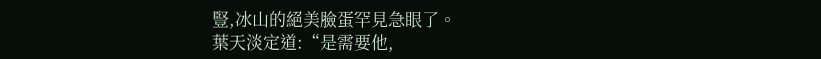豎,冰山的絕美臉蛋罕見急眼了。
葉天淡定道:“是需要他,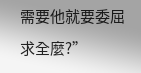需要他就要委屈求全麼?”